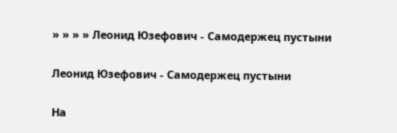» » » » Леонид Юзефович - Самодержец пустыни

Леонид Юзефович - Самодержец пустыни

На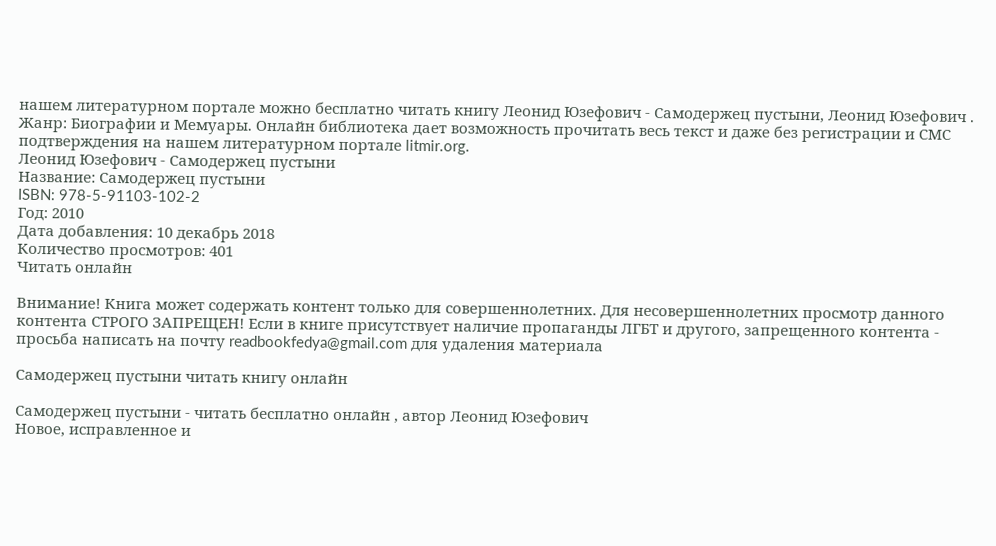нашем литературном портале можно бесплатно читать книгу Леонид Юзефович - Самодержец пустыни, Леонид Юзефович . Жанр: Биографии и Мемуары. Онлайн библиотека дает возможность прочитать весь текст и даже без регистрации и СМС подтверждения на нашем литературном портале litmir.org.
Леонид Юзефович - Самодержец пустыни
Название: Самодержец пустыни
ISBN: 978-5-91103-102-2
Год: 2010
Дата добавления: 10 декабрь 2018
Количество просмотров: 401
Читать онлайн

Внимание! Книга может содержать контент только для совершеннолетних. Для несовершеннолетних просмотр данного контента СТРОГО ЗАПРЕЩЕН! Если в книге присутствует наличие пропаганды ЛГБТ и другого, запрещенного контента - просьба написать на почту readbookfedya@gmail.com для удаления материала

Самодержец пустыни читать книгу онлайн

Самодержец пустыни - читать бесплатно онлайн , автор Леонид Юзефович
Новое, исправленное и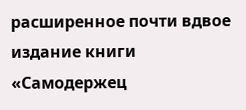расширенное почти вдвое издание книги «Самодержец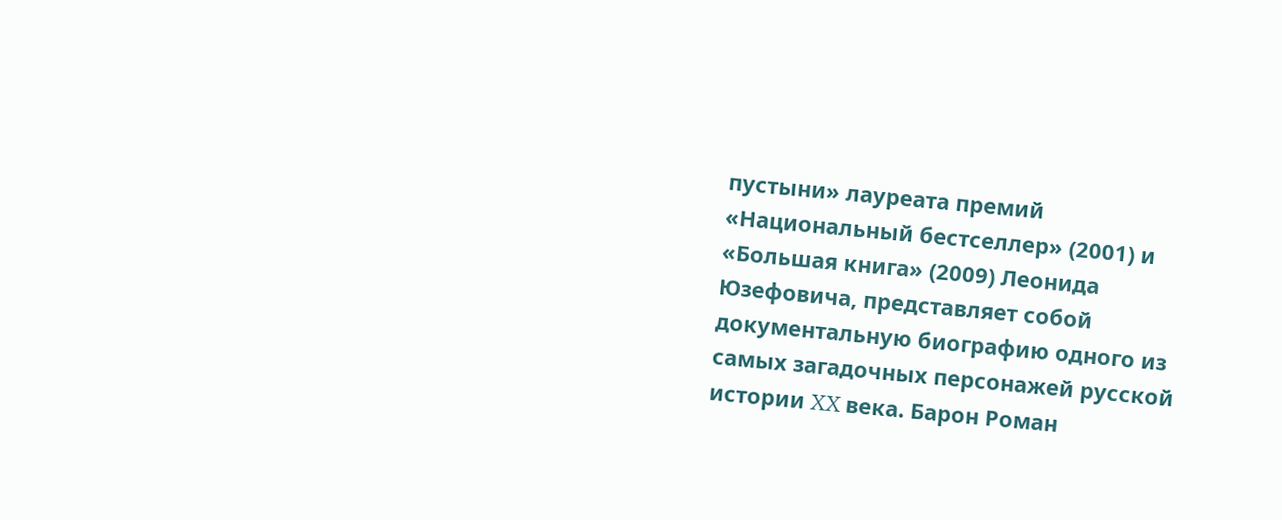пустыни» лауреата премий «Национальный бестселлер» (2001) и «Большая книга» (2009) Леонида Юзефовича, представляет собой документальную биографию одного из самых загадочных персонажей русской истории XX века. Барон Роман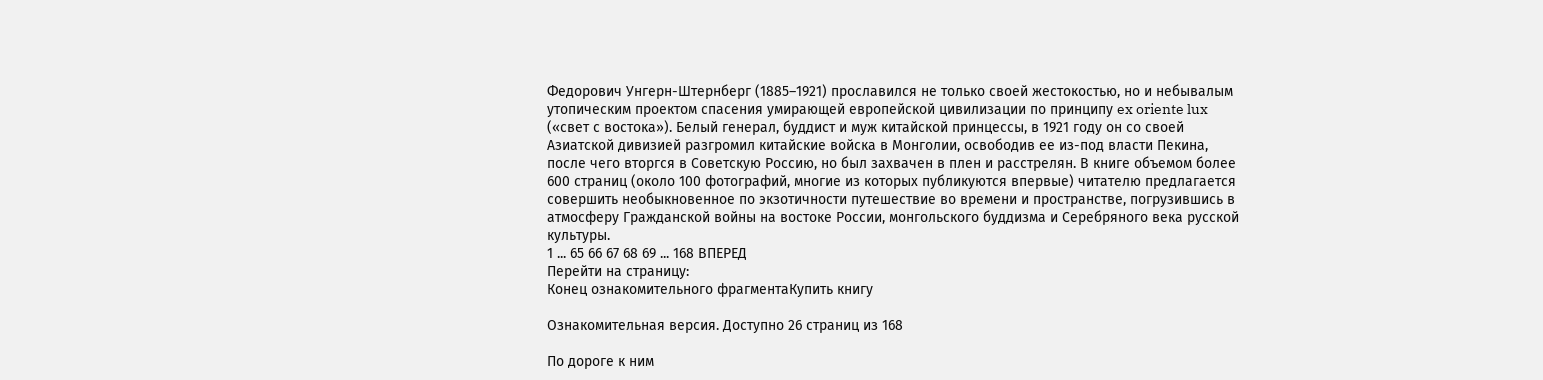Федорович Унгерн-Штернберг (1885–1921) прославился не только своей жестокостью, но и небывалым утопическим проектом спасения умирающей европейской цивилизации по принципу ex oriente lux («свет с востока»). Белый генерал, буддист и муж китайской принцессы, в 1921 году он со своей Азиатской дивизией разгромил китайские войска в Монголии, освободив ее из-под власти Пекина, после чего вторгся в Советскую Россию, но был захвачен в плен и расстрелян. В книге объемом более 600 страниц (около 100 фотографий, многие из которых публикуются впервые) читателю предлагается совершить необыкновенное по экзотичности путешествие во времени и пространстве, погрузившись в атмосферу Гражданской войны на востоке России, монгольского буддизма и Серебряного века русской культуры.
1 ... 65 66 67 68 69 ... 168 ВПЕРЕД
Перейти на страницу:
Конец ознакомительного фрагментаКупить книгу

Ознакомительная версия. Доступно 26 страниц из 168

По дороге к ним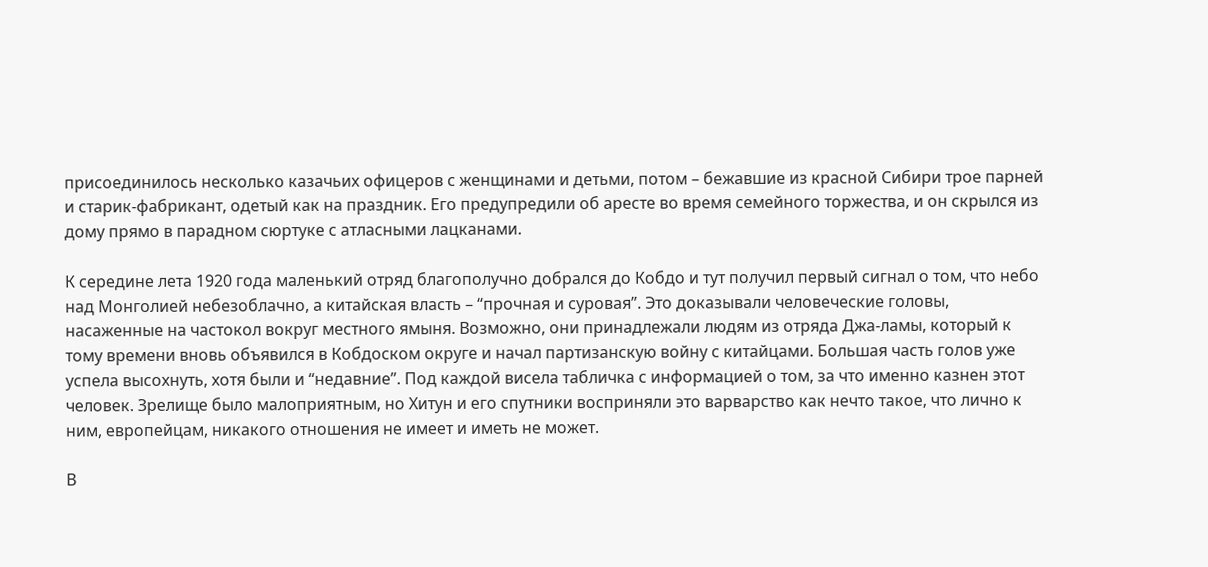присоединилось несколько казачьих офицеров с женщинами и детьми, потом – бежавшие из красной Сибири трое парней и старик-фабрикант, одетый как на праздник. Его предупредили об аресте во время семейного торжества, и он скрылся из дому прямо в парадном сюртуке с атласными лацканами.

К середине лета 1920 года маленький отряд благополучно добрался до Кобдо и тут получил первый сигнал о том, что небо над Монголией небезоблачно, а китайская власть – “прочная и суровая”. Это доказывали человеческие головы, насаженные на частокол вокруг местного ямыня. Возможно, они принадлежали людям из отряда Джа-ламы, который к тому времени вновь объявился в Кобдоском округе и начал партизанскую войну с китайцами. Большая часть голов уже успела высохнуть, хотя были и “недавние”. Под каждой висела табличка с информацией о том, за что именно казнен этот человек. Зрелище было малоприятным, но Хитун и его спутники восприняли это варварство как нечто такое, что лично к ним, европейцам, никакого отношения не имеет и иметь не может.

В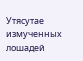Утясутае измученных лошадей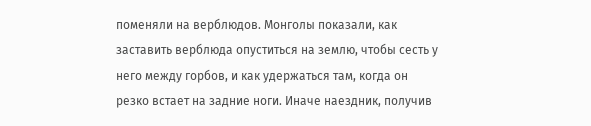поменяли на верблюдов. Монголы показали, как заставить верблюда опуститься на землю, чтобы сесть у него между горбов, и как удержаться там, когда он резко встает на задние ноги. Иначе наездник, получив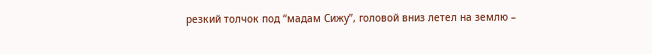резкий толчок под “мадам Сижу”, головой вниз летел на землю –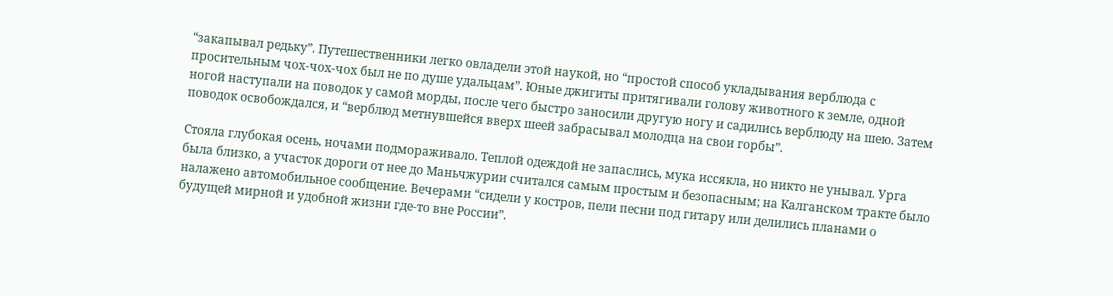“закапывал редьку”. Путешественники легко овладели этой наукой, но “простой способ укладывания верблюда с просительным чох-чох-чох был не по душе удальцам”. Юные джигиты притягивали голову животного к земле, одной ногой наступали на поводок у самой морды, после чего быстро заносили другую ногу и садились верблюду на шею. Затем поводок освобождался, и “верблюд метнувшейся вверх шеей забрасывал молодца на свои горбы”.

Стояла глубокая осень, ночами подмораживало. Теплой одеждой не запаслись, мука иссякла, но никто не унывал. Урга была близко, а участок дороги от нее до Маньчжурии считался самым простым и безопасным; на Калганском тракте было налажено автомобильное сообщение. Вечерами “сидели у костров, пели песни под гитару или делились планами о будущей мирной и удобной жизни где-то вне России”.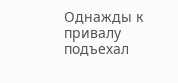Однажды к привалу подъехал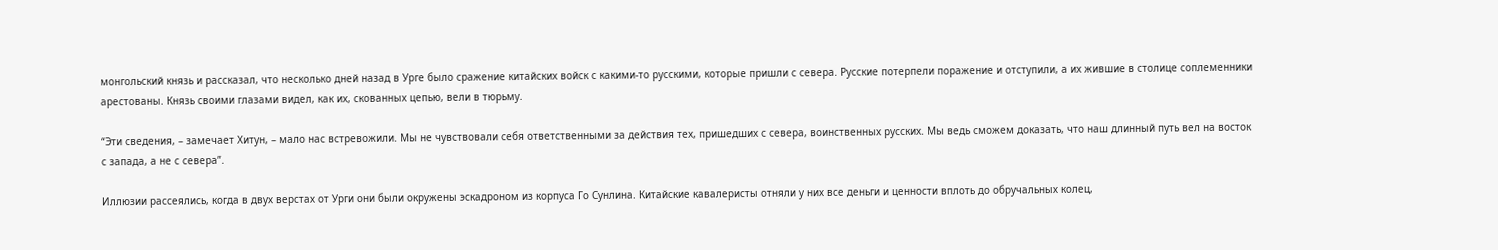монгольский князь и рассказал, что несколько дней назад в Урге было сражение китайских войск с какими-то русскими, которые пришли с севера. Русские потерпели поражение и отступили, а их жившие в столице соплеменники арестованы. Князь своими глазами видел, как их, скованных цепью, вели в тюрьму.

“Эти сведения, – замечает Хитун, – мало нас встревожили. Мы не чувствовали себя ответственными за действия тех, пришедших с севера, воинственных русских. Мы ведь сможем доказать, что наш длинный путь вел на восток с запада, а не с севера”.

Иллюзии рассеялись, когда в двух верстах от Урги они были окружены эскадроном из корпуса Го Сунлина. Китайские кавалеристы отняли у них все деньги и ценности вплоть до обручальных колец,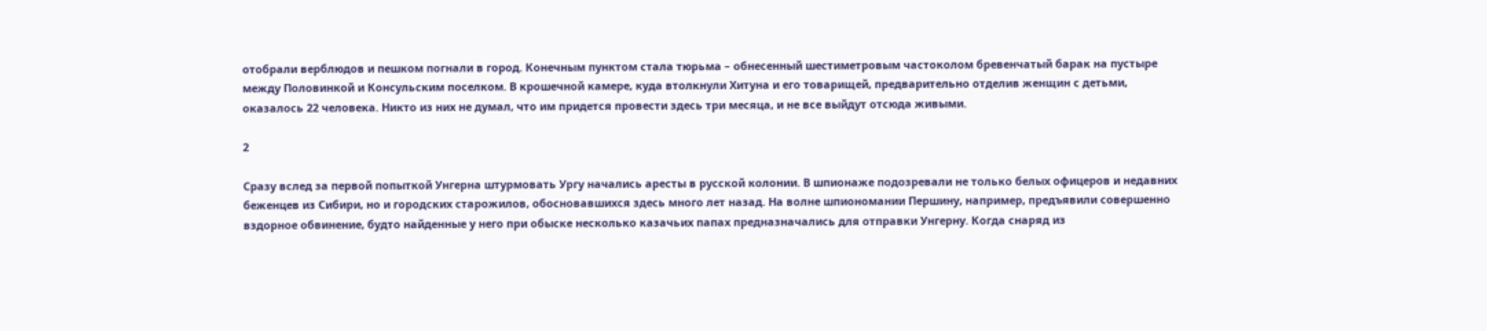отобрали верблюдов и пешком погнали в город. Конечным пунктом стала тюрьма – обнесенный шестиметровым частоколом бревенчатый барак на пустыре между Половинкой и Консульским поселком. В крошечной камере, куда втолкнули Хитуна и его товарищей, предварительно отделив женщин с детьми, оказалось 22 человека. Никто из них не думал, что им придется провести здесь три месяца, и не все выйдут отсюда живыми.

2

Сразу вслед за первой попыткой Унгерна штурмовать Ургу начались аресты в русской колонии. В шпионаже подозревали не только белых офицеров и недавних беженцев из Сибири, но и городских старожилов, обосновавшихся здесь много лет назад. На волне шпиономании Першину, например, предъявили совершенно вздорное обвинение, будто найденные у него при обыске несколько казачьих папах предназначались для отправки Унгерну. Когда снаряд из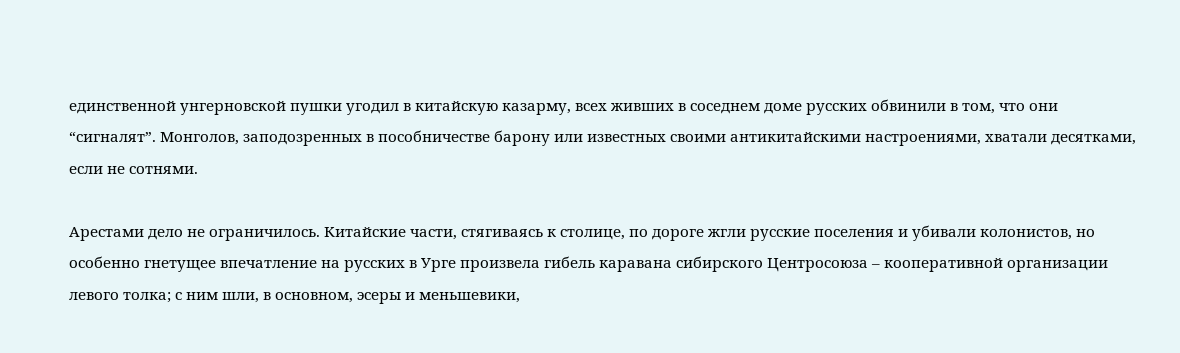единственной унгерновской пушки угодил в китайскую казарму, всех живших в соседнем доме русских обвинили в том, что они “сигналят”. Монголов, заподозренных в пособничестве барону или известных своими антикитайскими настроениями, хватали десятками, если не сотнями.

Арестами дело не ограничилось. Китайские части, стягиваясь к столице, по дороге жгли русские поселения и убивали колонистов, но особенно гнетущее впечатление на русских в Урге произвела гибель каравана сибирского Центросоюза – кооперативной организации левого толка; с ним шли, в основном, эсеры и меньшевики,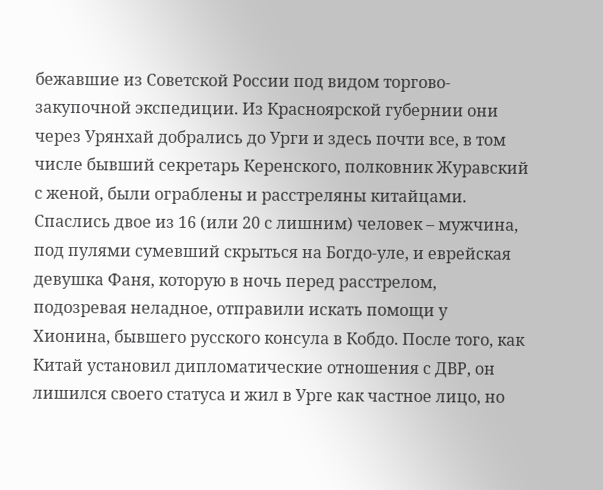бежавшие из Советской России под видом торгово-закупочной экспедиции. Из Красноярской губернии они через Урянхай добрались до Урги и здесь почти все, в том числе бывший секретарь Керенского, полковник Журавский с женой, были ограблены и расстреляны китайцами. Спаслись двое из 16 (или 20 с лишним) человек – мужчина, под пулями сумевший скрыться на Богдо-уле, и еврейская девушка Фаня, которую в ночь перед расстрелом, подозревая неладное, отправили искать помощи у Хионина, бывшего русского консула в Кобдо. После того, как Китай установил дипломатические отношения с ДВР, он лишился своего статуса и жил в Урге как частное лицо, но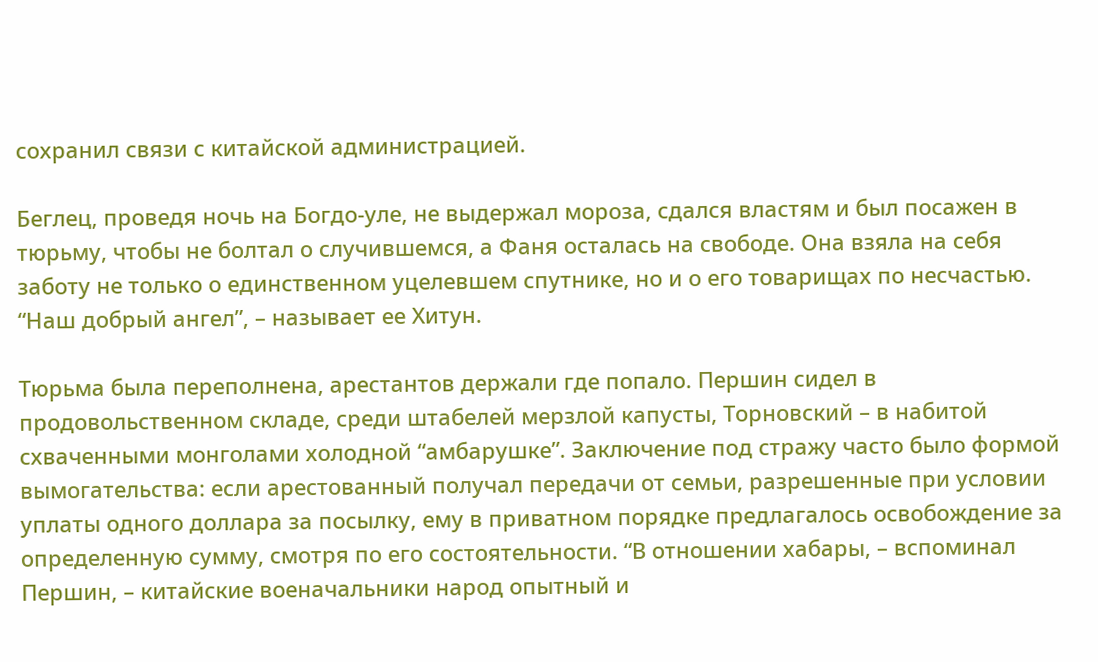сохранил связи с китайской администрацией.

Беглец, проведя ночь на Богдо-уле, не выдержал мороза, сдался властям и был посажен в тюрьму, чтобы не болтал о случившемся, а Фаня осталась на свободе. Она взяла на себя заботу не только о единственном уцелевшем спутнике, но и о его товарищах по несчастью. “Наш добрый ангел”, – называет ее Хитун.

Тюрьма была переполнена, арестантов держали где попало. Першин сидел в продовольственном складе, среди штабелей мерзлой капусты, Торновский – в набитой схваченными монголами холодной “амбарушке”. Заключение под стражу часто было формой вымогательства: если арестованный получал передачи от семьи, разрешенные при условии уплаты одного доллара за посылку, ему в приватном порядке предлагалось освобождение за определенную сумму, смотря по его состоятельности. “В отношении хабары, – вспоминал Першин, – китайские военачальники народ опытный и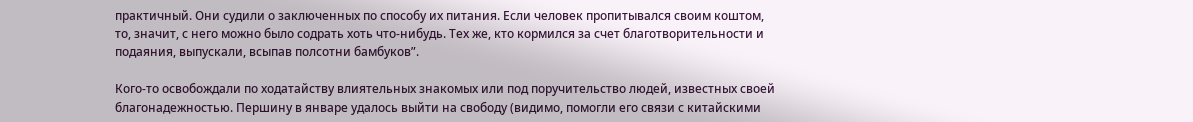практичный. Они судили о заключенных по способу их питания. Если человек пропитывался своим коштом, то, значит, с него можно было содрать хоть что-нибудь. Тех же, кто кормился за счет благотворительности и подаяния, выпускали, всыпав полсотни бамбуков”.

Кого-то освобождали по ходатайству влиятельных знакомых или под поручительство людей, известных своей благонадежностью. Першину в январе удалось выйти на свободу (видимо, помогли его связи с китайскими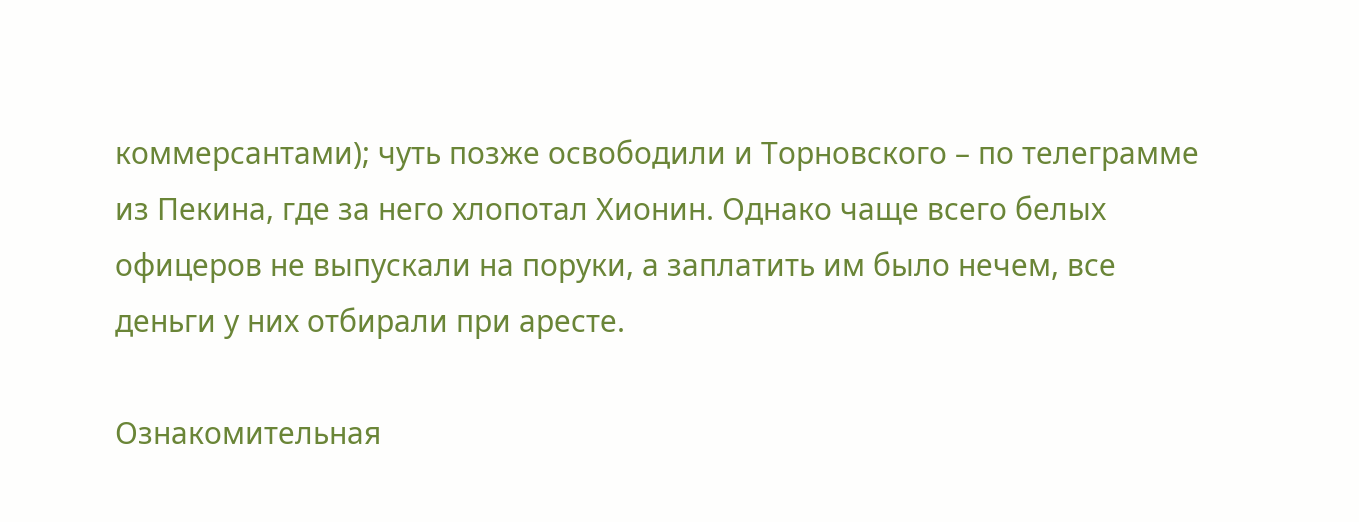коммерсантами); чуть позже освободили и Торновского – по телеграмме из Пекина, где за него хлопотал Хионин. Однако чаще всего белых офицеров не выпускали на поруки, а заплатить им было нечем, все деньги у них отбирали при аресте.

Ознакомительная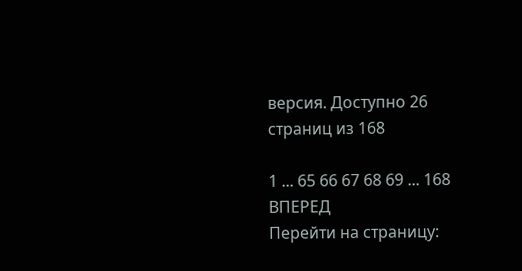версия. Доступно 26 страниц из 168

1 ... 65 66 67 68 69 ... 168 ВПЕРЕД
Перейти на страницу: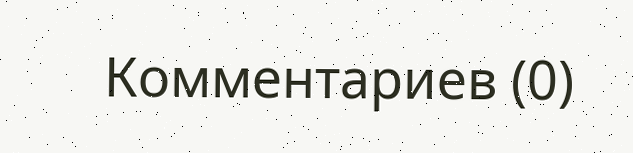Комментариев (0)